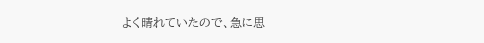よく晴れていたので、急に思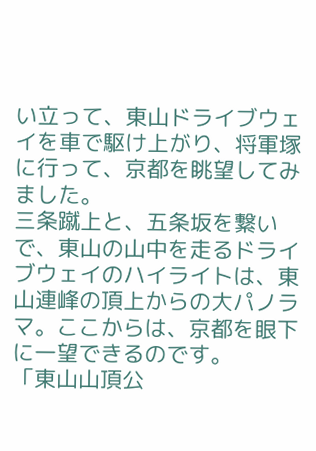い立って、東山ドライブウェイを車で駆け上がり、将軍塚に行って、京都を眺望してみました。
三条蹴上と、五条坂を繋いで、東山の山中を走るドライブウェイのハイライトは、東山連峰の頂上からの大パノラマ。ここからは、京都を眼下に一望できるのです。
「東山山頂公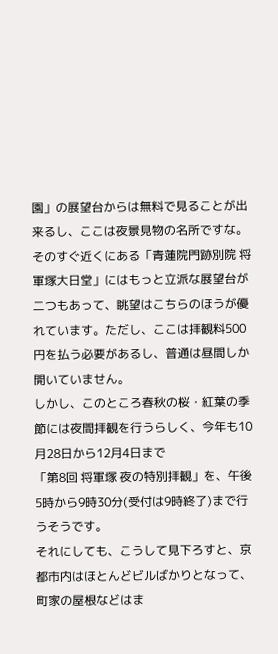園」の展望台からは無料で見ることが出来るし、ここは夜景見物の名所ですな。
そのすぐ近くにある「青蓮院門跡別院 将軍塚大日堂」にはもっと立派な展望台が二つもあって、眺望はこちらのほうが優れています。ただし、ここは拝観料500円を払う必要があるし、普通は昼間しか開いていません。
しかし、このところ春秋の桜・紅葉の季節には夜間拝観を行うらしく、今年も10月28日から12月4日まで
「第8回 将軍塚 夜の特別拝観」を、午後5時から9時30分(受付は9時終了)まで行うそうです。
それにしても、こうして見下ろすと、京都市内はほとんどビルばかりとなって、町家の屋根などはま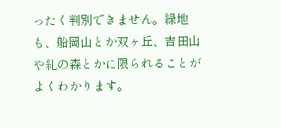ったく判別できません。緑地も、船岡山とか双ヶ丘、吉田山や糺の森とかに限られることがよくわかります。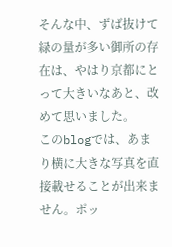そんな中、ずば抜けて緑の量が多い御所の存在は、やはり京都にとって大きいなあと、改めて思いました。
このblogでは、あまり横に大きな写真を直接載せることが出来ません。ポッ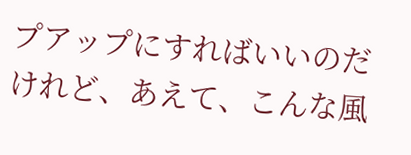プアップにすればいいのだけれど、あえて、こんな風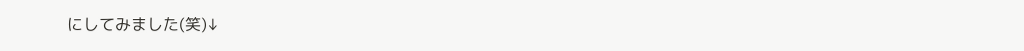にしてみました(笑)↓